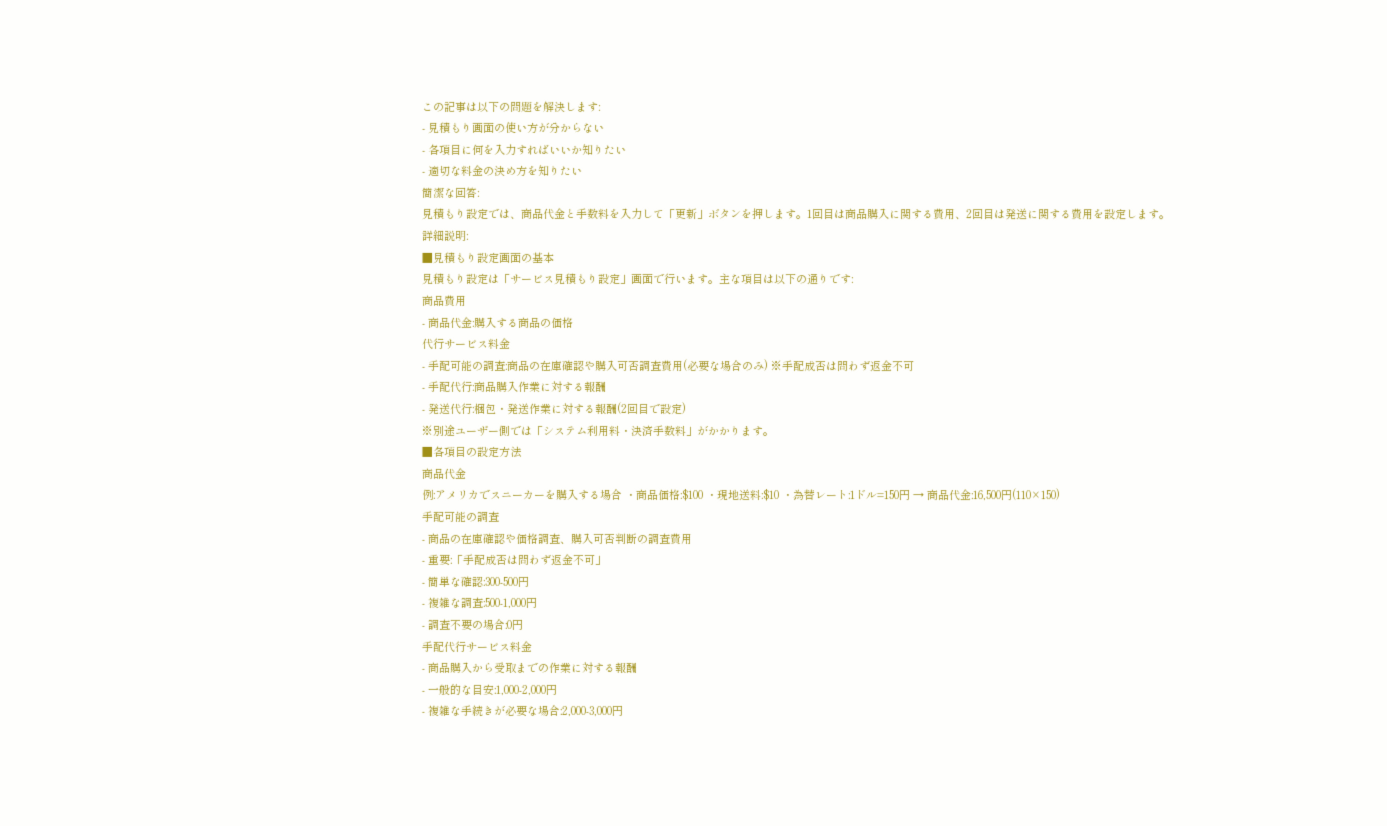この記事は以下の問題を解決します:
- 見積もり画面の使い方が分からない
- 各項目に何を入力すればいいか知りたい
- 適切な料金の決め方を知りたい
簡潔な回答:
見積もり設定では、商品代金と手数料を入力して「更新」ボタンを押します。1回目は商品購入に関する費用、2回目は発送に関する費用を設定します。
詳細説明:
■見積もり設定画面の基本
見積もり設定は「サービス見積もり設定」画面で行います。主な項目は以下の通りです:
商品費用
- 商品代金:購入する商品の価格
代行サービス料金
- 手配可能の調査:商品の在庫確認や購入可否調査費用(必要な場合のみ) ※手配成否は問わず返金不可
- 手配代行:商品購入作業に対する報酬
- 発送代行:梱包・発送作業に対する報酬(2回目で設定)
※別途ユーザー側では「システム利用料・決済手数料」がかかります。
■各項目の設定方法
商品代金
例:アメリカでスニーカーを購入する場合 ・商品価格:$100 ・現地送料:$10 ・為替レート:1ドル=150円 → 商品代金:16,500円(110×150)
手配可能の調査
- 商品の在庫確認や価格調査、購入可否判断の調査費用
- 重要:「手配成否は問わず返金不可」
- 簡単な確認:300-500円
- 複雑な調査:500-1,000円
- 調査不要の場合:0円
手配代行サービス料金
- 商品購入から受取までの作業に対する報酬
- 一般的な目安:1,000-2,000円
- 複雑な手続きが必要な場合:2,000-3,000円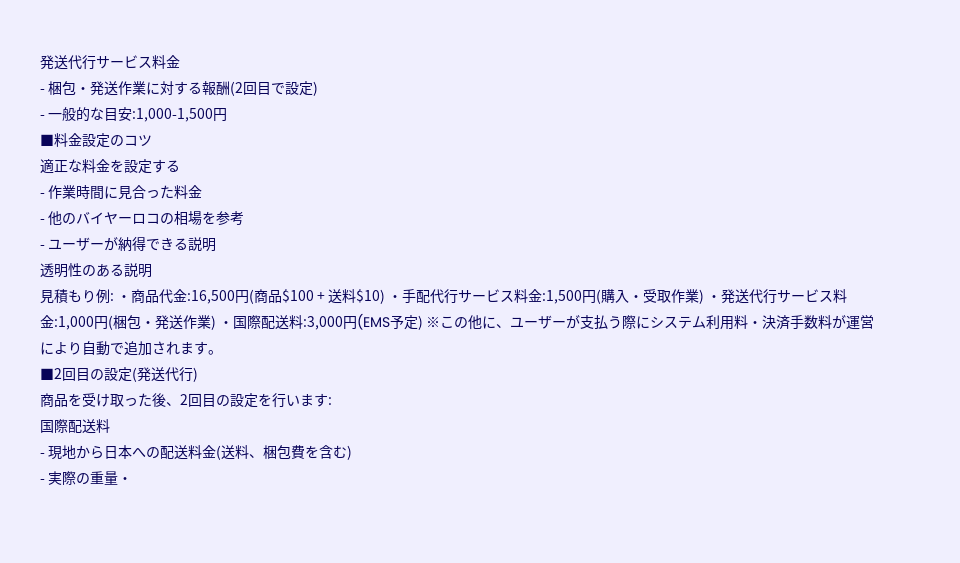発送代行サービス料金
- 梱包・発送作業に対する報酬(2回目で設定)
- 一般的な目安:1,000-1,500円
■料金設定のコツ
適正な料金を設定する
- 作業時間に見合った料金
- 他のバイヤーロコの相場を参考
- ユーザーが納得できる説明
透明性のある説明
見積もり例: ・商品代金:16,500円(商品$100 + 送料$10) ・手配代行サービス料金:1,500円(購入・受取作業) ・発送代行サービス料金:1,000円(梱包・発送作業) ・国際配送料:3,000円(EMS予定) ※この他に、ユーザーが支払う際にシステム利用料・決済手数料が運営により自動で追加されます。
■2回目の設定(発送代行)
商品を受け取った後、2回目の設定を行います:
国際配送料
- 現地から日本への配送料金(送料、梱包費を含む)
- 実際の重量・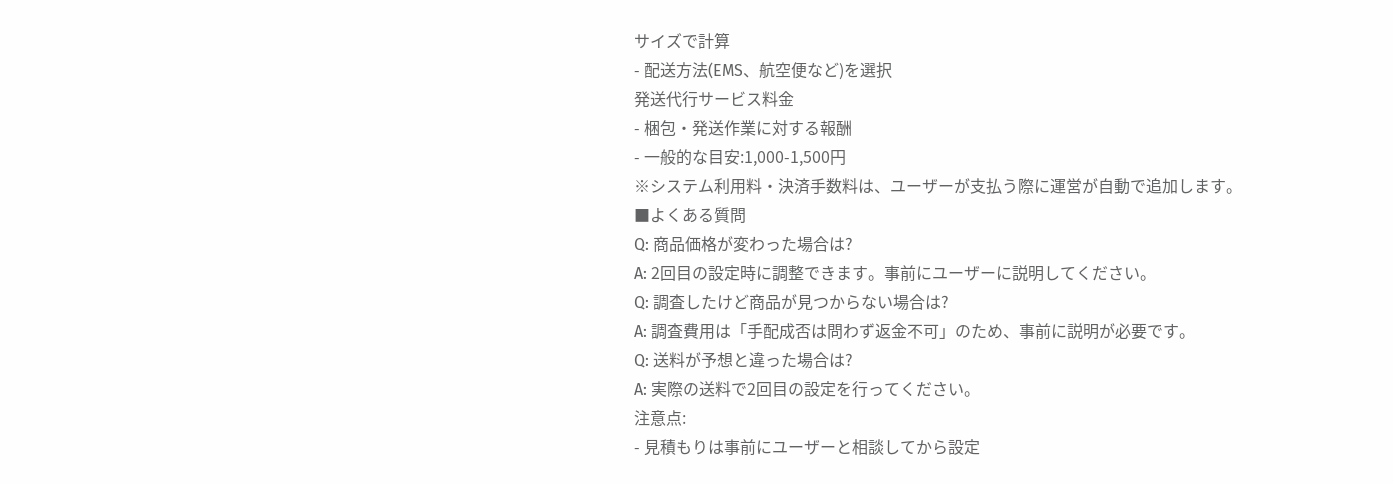サイズで計算
- 配送方法(EMS、航空便など)を選択
発送代行サービス料金
- 梱包・発送作業に対する報酬
- 一般的な目安:1,000-1,500円
※システム利用料・決済手数料は、ユーザーが支払う際に運営が自動で追加します。
■よくある質問
Q: 商品価格が変わった場合は?
A: 2回目の設定時に調整できます。事前にユーザーに説明してください。
Q: 調査したけど商品が見つからない場合は?
A: 調査費用は「手配成否は問わず返金不可」のため、事前に説明が必要です。
Q: 送料が予想と違った場合は?
A: 実際の送料で2回目の設定を行ってください。
注意点:
- 見積もりは事前にユーザーと相談してから設定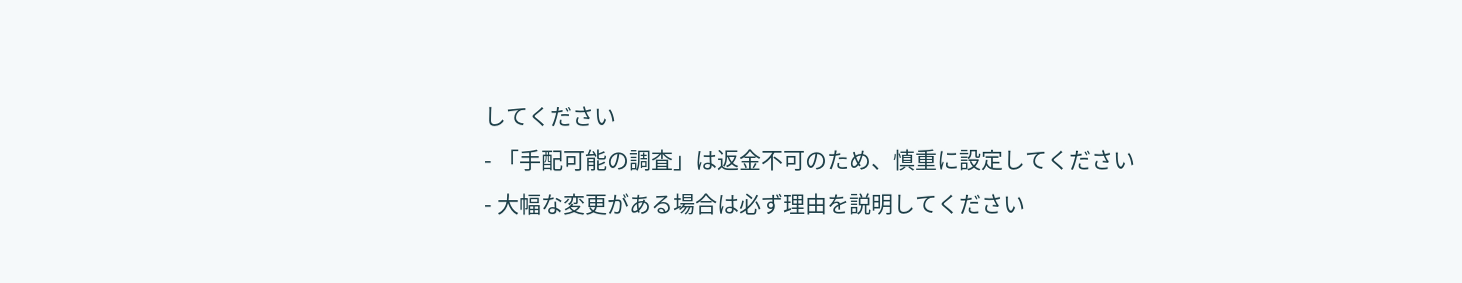してください
- 「手配可能の調査」は返金不可のため、慎重に設定してください
- 大幅な変更がある場合は必ず理由を説明してください